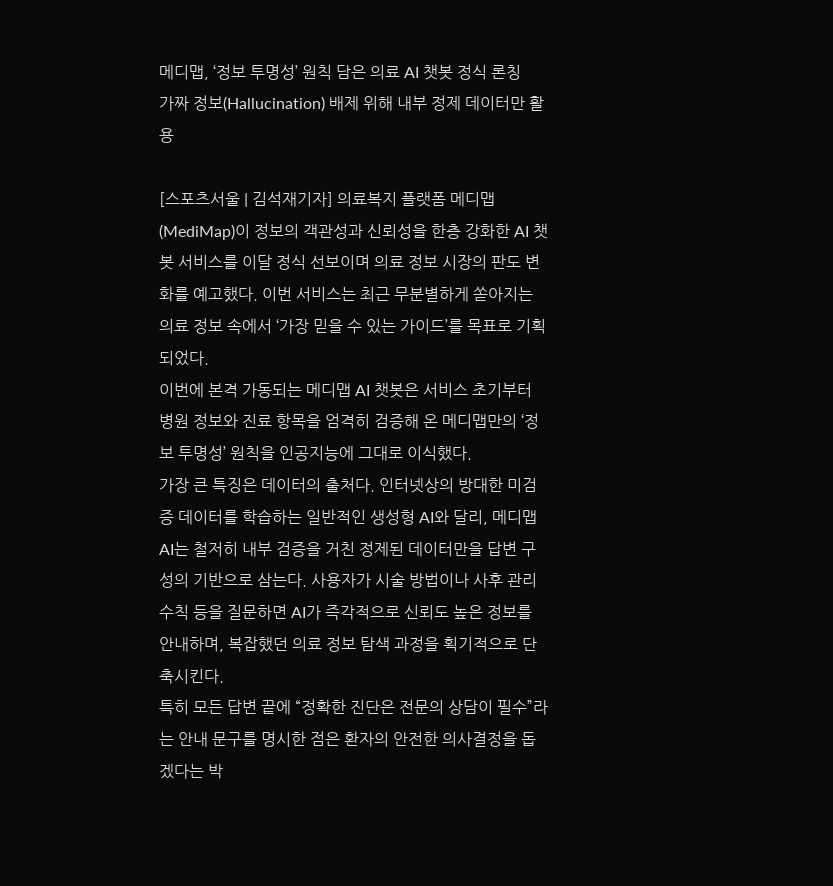메디맵, ‘정보 투명성’ 원칙 담은 의료 AI 챗봇 정식 론칭
가짜 정보(Hallucination) 배제 위해 내부 정제 데이터만 활용

[스포츠서울 | 김석재기자] 의료복지 플랫폼 메디맵(MediMap)이 정보의 객관성과 신뢰성을 한층 강화한 AI 챗봇 서비스를 이달 정식 선보이며 의료 정보 시장의 판도 변화를 예고했다. 이번 서비스는 최근 무분별하게 쏟아지는 의료 정보 속에서 ‘가장 믿을 수 있는 가이드’를 목표로 기획되었다.
이번에 본격 가동되는 메디맵 AI 챗봇은 서비스 초기부터 병원 정보와 진료 항목을 엄격히 검증해 온 메디맵만의 ‘정보 투명성’ 원칙을 인공지능에 그대로 이식했다.
가장 큰 특징은 데이터의 출처다. 인터넷상의 방대한 미검증 데이터를 학습하는 일반적인 생성형 AI와 달리, 메디맵 AI는 철저히 내부 검증을 거친 정제된 데이터만을 답변 구성의 기반으로 삼는다. 사용자가 시술 방법이나 사후 관리 수칙 등을 질문하면 AI가 즉각적으로 신뢰도 높은 정보를 안내하며, 복잡했던 의료 정보 탐색 과정을 획기적으로 단축시킨다.
특히 모든 답변 끝에 “정확한 진단은 전문의 상담이 필수”라는 안내 문구를 명시한 점은 환자의 안전한 의사결정을 돕겠다는 박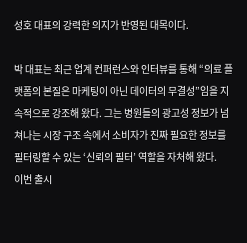성호 대표의 강력한 의지가 반영된 대목이다.

박 대표는 최근 업계 컨퍼런스와 인터뷰를 통해 “의료 플랫폼의 본질은 마케팅이 아닌 데이터의 무결성”임을 지속적으로 강조해 왔다. 그는 병원들의 광고성 정보가 넘쳐나는 시장 구조 속에서 소비자가 진짜 필요한 정보를 필터링할 수 있는 ‘신뢰의 필터’ 역할을 자처해 왔다.
이번 출시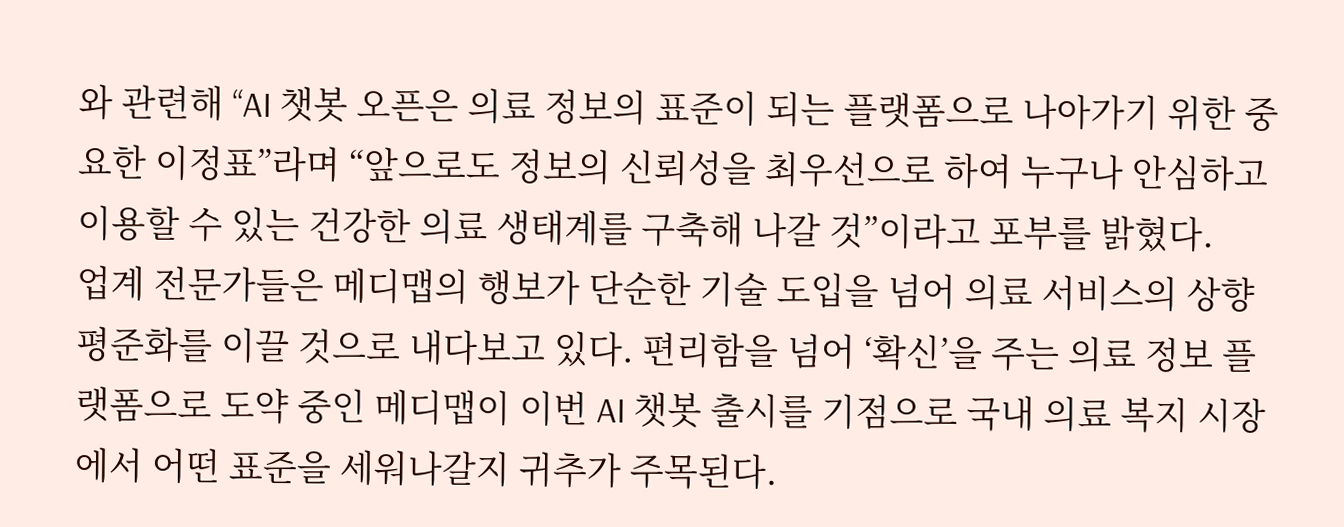와 관련해 “AI 챗봇 오픈은 의료 정보의 표준이 되는 플랫폼으로 나아가기 위한 중요한 이정표”라며 “앞으로도 정보의 신뢰성을 최우선으로 하여 누구나 안심하고 이용할 수 있는 건강한 의료 생태계를 구축해 나갈 것”이라고 포부를 밝혔다.
업계 전문가들은 메디맵의 행보가 단순한 기술 도입을 넘어 의료 서비스의 상향 평준화를 이끌 것으로 내다보고 있다. 편리함을 넘어 ‘확신’을 주는 의료 정보 플랫폼으로 도약 중인 메디맵이 이번 AI 챗봇 출시를 기점으로 국내 의료 복지 시장에서 어떤 표준을 세워나갈지 귀추가 주목된다.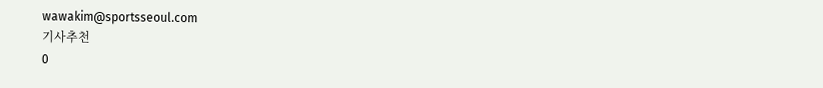wawakim@sportsseoul.com
기사추천
0